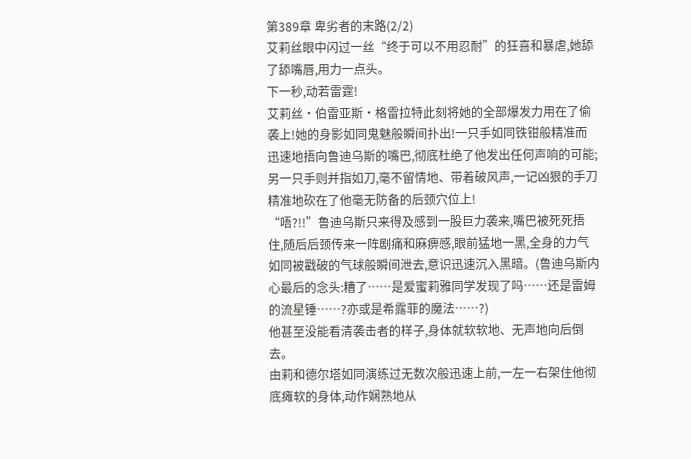第389章 卑劣者的末路(2/2)
艾莉丝眼中闪过一丝“终于可以不用忍耐”的狂喜和暴虐,她舔了舔嘴唇,用力一点头。
下一秒,动若雷霆!
艾莉丝·伯雷亚斯·格雷拉特此刻将她的全部爆发力用在了偷袭上!她的身影如同鬼魅般瞬间扑出!一只手如同铁钳般精准而迅速地捂向鲁迪乌斯的嘴巴,彻底杜绝了他发出任何声响的可能;另一只手则并指如刀,毫不留情地、带着破风声,一记凶狠的手刀精准地砍在了他毫无防备的后颈穴位上!
“唔?!!”鲁迪乌斯只来得及感到一股巨力袭来,嘴巴被死死捂住,随后后颈传来一阵剧痛和麻痹感,眼前猛地一黑,全身的力气如同被戳破的气球般瞬间泄去,意识迅速沉入黑暗。(鲁迪乌斯内心最后的念头:糟了……是爱蜜莉雅同学发现了吗……还是雷姆的流星锤……?亦或是希露菲的魔法……?)
他甚至没能看清袭击者的样子,身体就软软地、无声地向后倒去。
由莉和德尔塔如同演练过无数次般迅速上前,一左一右架住他彻底瘫软的身体,动作娴熟地从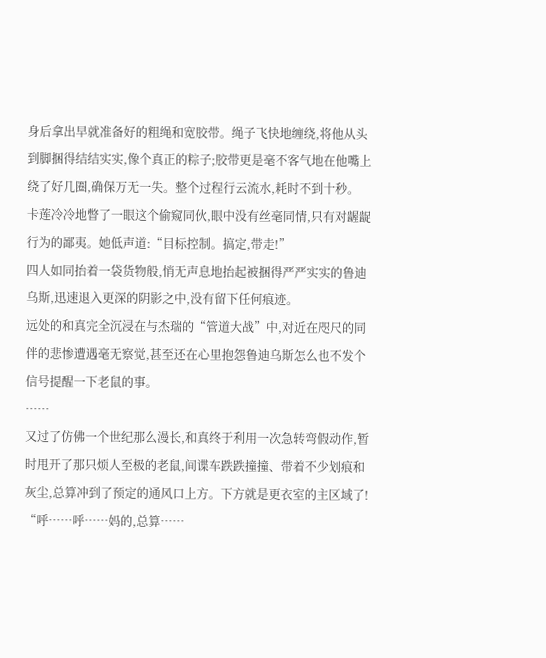身后拿出早就准备好的粗绳和宽胶带。绳子飞快地缠绕,将他从头到脚捆得结结实实,像个真正的粽子;胶带更是毫不客气地在他嘴上绕了好几圈,确保万无一失。整个过程行云流水,耗时不到十秒。
卡莲冷冷地瞥了一眼这个偷窥同伙,眼中没有丝毫同情,只有对龌龊行为的鄙夷。她低声道:“目标控制。搞定,带走!”
四人如同抬着一袋货物般,悄无声息地抬起被捆得严严实实的鲁迪乌斯,迅速退入更深的阴影之中,没有留下任何痕迹。
远处的和真完全沉浸在与杰瑞的“管道大战”中,对近在咫尺的同伴的悲惨遭遇毫无察觉,甚至还在心里抱怨鲁迪乌斯怎么也不发个信号提醒一下老鼠的事。
……
又过了仿佛一个世纪那么漫长,和真终于利用一次急转弯假动作,暂时甩开了那只烦人至极的老鼠,间谍车跌跌撞撞、带着不少划痕和灰尘,总算冲到了预定的通风口上方。下方就是更衣室的主区域了!
“呼……呼……妈的,总算……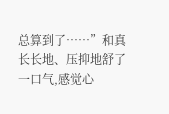总算到了……”和真长长地、压抑地舒了一口气,感觉心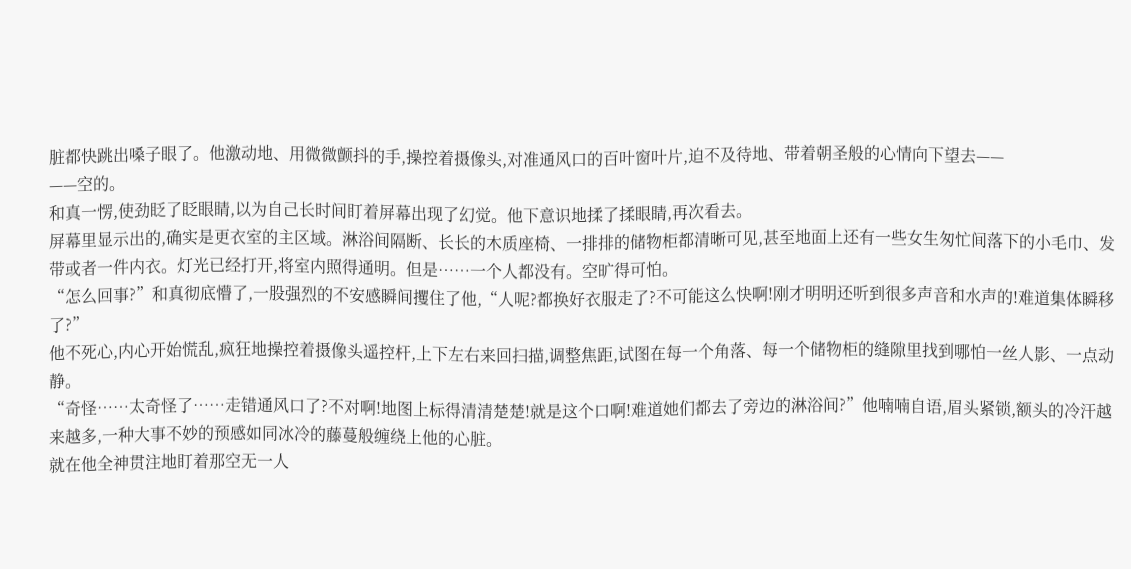脏都快跳出嗓子眼了。他激动地、用微微颤抖的手,操控着摄像头,对准通风口的百叶窗叶片,迫不及待地、带着朝圣般的心情向下望去——
——空的。
和真一愣,使劲眨了眨眼睛,以为自己长时间盯着屏幕出现了幻觉。他下意识地揉了揉眼睛,再次看去。
屏幕里显示出的,确实是更衣室的主区域。淋浴间隔断、长长的木质座椅、一排排的储物柜都清晰可见,甚至地面上还有一些女生匆忙间落下的小毛巾、发带或者一件内衣。灯光已经打开,将室内照得通明。但是……一个人都没有。空旷得可怕。
“怎么回事?”和真彻底懵了,一股强烈的不安感瞬间攫住了他,“人呢?都换好衣服走了?不可能这么快啊!刚才明明还听到很多声音和水声的!难道集体瞬移了?”
他不死心,内心开始慌乱,疯狂地操控着摄像头遥控杆,上下左右来回扫描,调整焦距,试图在每一个角落、每一个储物柜的缝隙里找到哪怕一丝人影、一点动静。
“奇怪……太奇怪了……走错通风口了?不对啊!地图上标得清清楚楚!就是这个口啊!难道她们都去了旁边的淋浴间?”他喃喃自语,眉头紧锁,额头的冷汗越来越多,一种大事不妙的预感如同冰冷的藤蔓般缠绕上他的心脏。
就在他全神贯注地盯着那空无一人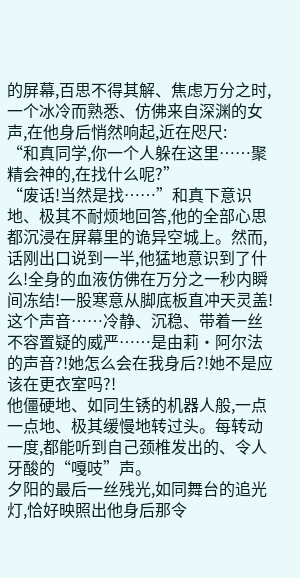的屏幕,百思不得其解、焦虑万分之时,一个冰冷而熟悉、仿佛来自深渊的女声,在他身后悄然响起,近在咫尺:
“和真同学,你一个人躲在这里……聚精会神的,在找什么呢?”
“废话!当然是找……”和真下意识地、极其不耐烦地回答,他的全部心思都沉浸在屏幕里的诡异空城上。然而,话刚出口说到一半,他猛地意识到了什么!全身的血液仿佛在万分之一秒内瞬间冻结!一股寒意从脚底板直冲天灵盖!
这个声音……冷静、沉稳、带着一丝不容置疑的威严……是由莉·阿尔法的声音?!她怎么会在我身后?!她不是应该在更衣室吗?!
他僵硬地、如同生锈的机器人般,一点一点地、极其缓慢地转过头。每转动一度,都能听到自己颈椎发出的、令人牙酸的“嘎吱”声。
夕阳的最后一丝残光,如同舞台的追光灯,恰好映照出他身后那令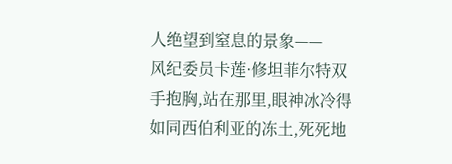人绝望到窒息的景象——
风纪委员卡莲·修坦菲尔特双手抱胸,站在那里,眼神冰冷得如同西伯利亚的冻土,死死地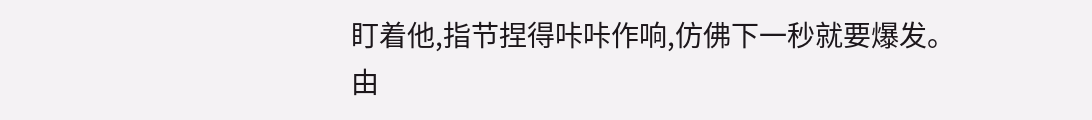盯着他,指节捏得咔咔作响,仿佛下一秒就要爆发。
由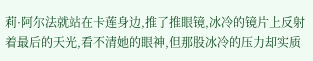莉·阿尔法就站在卡莲身边,推了推眼镜,冰冷的镜片上反射着最后的天光,看不清她的眼神,但那股冰冷的压力却实质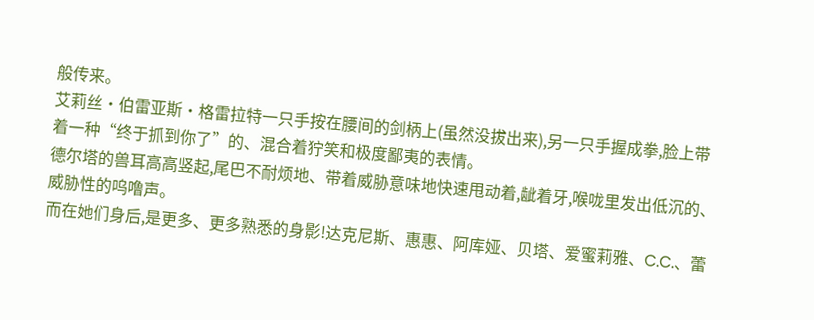般传来。
艾莉丝·伯雷亚斯·格雷拉特一只手按在腰间的剑柄上(虽然没拔出来),另一只手握成拳,脸上带着一种“终于抓到你了”的、混合着狞笑和极度鄙夷的表情。
德尔塔的兽耳高高竖起,尾巴不耐烦地、带着威胁意味地快速甩动着,龇着牙,喉咙里发出低沉的、威胁性的呜噜声。
而在她们身后,是更多、更多熟悉的身影!达克尼斯、惠惠、阿库娅、贝塔、爱蜜莉雅、C.C.、蕾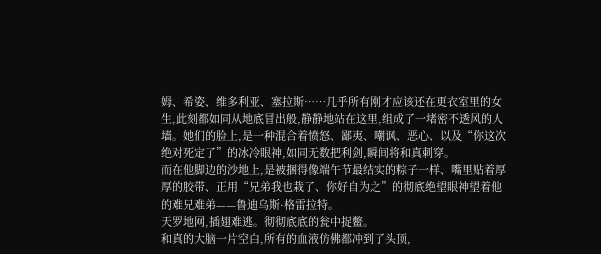姆、希姿、维多利亚、塞拉斯……几乎所有刚才应该还在更衣室里的女生,此刻都如同从地底冒出般,静静地站在这里,组成了一堵密不透风的人墙。她们的脸上,是一种混合着愤怒、鄙夷、嘲讽、恶心、以及“你这次绝对死定了”的冰冷眼神,如同无数把利剑,瞬间将和真刺穿。
而在他脚边的沙地上,是被捆得像端午节最结实的粽子一样、嘴里贴着厚厚的胶带、正用“兄弟我也栽了、你好自为之”的彻底绝望眼神望着他的难兄难弟——鲁迪乌斯·格雷拉特。
天罗地网,插翅难逃。彻彻底底的瓮中捉鳖。
和真的大脑一片空白,所有的血液仿佛都冲到了头顶,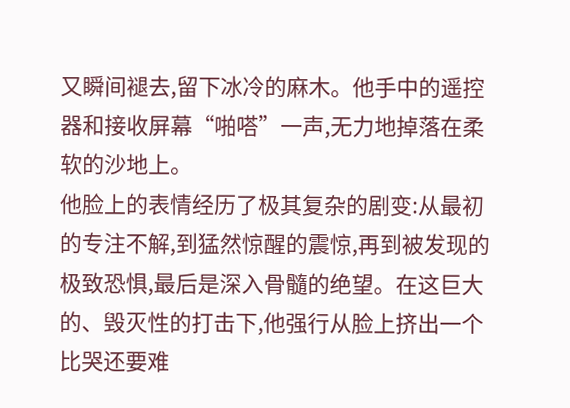又瞬间褪去,留下冰冷的麻木。他手中的遥控器和接收屏幕“啪嗒”一声,无力地掉落在柔软的沙地上。
他脸上的表情经历了极其复杂的剧变:从最初的专注不解,到猛然惊醒的震惊,再到被发现的极致恐惧,最后是深入骨髓的绝望。在这巨大的、毁灭性的打击下,他强行从脸上挤出一个比哭还要难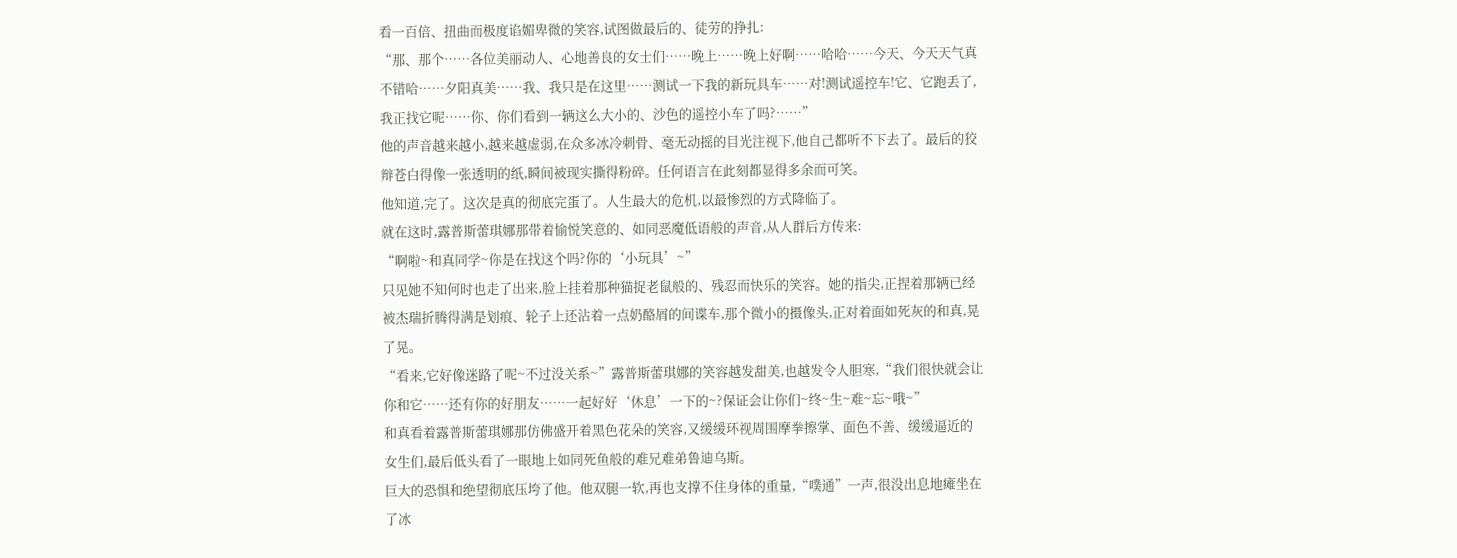看一百倍、扭曲而极度谄媚卑微的笑容,试图做最后的、徒劳的挣扎:
“那、那个……各位美丽动人、心地善良的女士们……晚上……晚上好啊……哈哈……今天、今天天气真不错哈……夕阳真美……我、我只是在这里……测试一下我的新玩具车……对!测试遥控车!它、它跑丢了,我正找它呢……你、你们看到一辆这么大小的、沙色的遥控小车了吗?……”
他的声音越来越小,越来越虚弱,在众多冰冷刺骨、毫无动摇的目光注视下,他自己都听不下去了。最后的狡辩苍白得像一张透明的纸,瞬间被现实撕得粉碎。任何语言在此刻都显得多余而可笑。
他知道,完了。这次是真的彻底完蛋了。人生最大的危机,以最惨烈的方式降临了。
就在这时,露普斯蕾琪娜那带着愉悦笑意的、如同恶魔低语般的声音,从人群后方传来:
“啊啦~和真同学~你是在找这个吗?你的‘小玩具’~”
只见她不知何时也走了出来,脸上挂着那种猫捉老鼠般的、残忍而快乐的笑容。她的指尖,正捏着那辆已经被杰瑞折腾得满是划痕、轮子上还沾着一点奶酪屑的间谍车,那个微小的摄像头,正对着面如死灰的和真,晃了晃。
“看来,它好像迷路了呢~不过没关系~”露普斯蕾琪娜的笑容越发甜美,也越发令人胆寒,“我们很快就会让你和它……还有你的好朋友……一起好好‘休息’一下的~?保证会让你们~终~生~难~忘~哦~”
和真看着露普斯蕾琪娜那仿佛盛开着黑色花朵的笑容,又缓缓环视周围摩拳擦掌、面色不善、缓缓逼近的女生们,最后低头看了一眼地上如同死鱼般的难兄难弟鲁迪乌斯。
巨大的恐惧和绝望彻底压垮了他。他双腿一软,再也支撑不住身体的重量,“噗通”一声,很没出息地瘫坐在了冰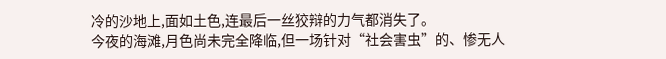冷的沙地上,面如土色,连最后一丝狡辩的力气都消失了。
今夜的海滩,月色尚未完全降临,但一场针对“社会害虫”的、惨无人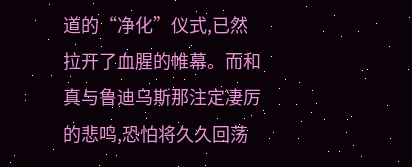道的“净化”仪式,已然拉开了血腥的帷幕。而和真与鲁迪乌斯那注定凄厉的悲鸣,恐怕将久久回荡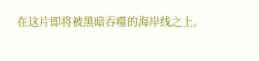在这片即将被黑暗吞噬的海岸线之上。